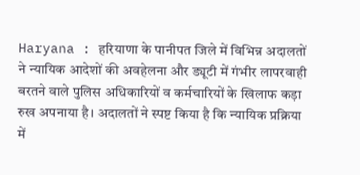Haryana : हरियाणा के पानीपत जिले में विभिन्न अदालतों ने न्यायिक आदेशों की अवहेलना और ड्यूटी में गंभीर लापरवाही बरतने वाले पुलिस अधिकारियों व कर्मचारियों के खिलाफ कड़ा रुख अपनाया है। अदालतों ने स्पष्ट किया है कि न्यायिक प्रक्रिया में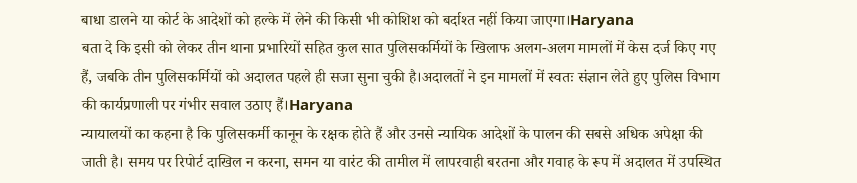बाधा डालने या कोर्ट के आदेशों को हल्के में लेने की किसी भी कोशिश को बर्दाश्त नहीं किया जाएगा।Haryana
बता दे कि इसी को लेकर तीन थाना प्रभारियों सहित कुल सात पुलिसकर्मियों के खिलाफ अलग-अलग मामलों में केस दर्ज किए गए हैं, जबकि तीन पुलिसकर्मियों को अदालत पहले ही सजा सुना चुकी है।अदालतों ने इन मामलों में स्वतः संज्ञान लेते हुए पुलिस विभाग की कार्यप्रणाली पर गंभीर सवाल उठाए हैं।Haryana
न्यायालयों का कहना है कि पुलिसकर्मी कानून के रक्षक होते हैं और उनसे न्यायिक आदेशों के पालन की सबसे अधिक अपेक्षा की जाती है। समय पर रिपोर्ट दाखिल न करना, समन या वारंट की तामील में लापरवाही बरतना और गवाह के रूप में अदालत में उपस्थित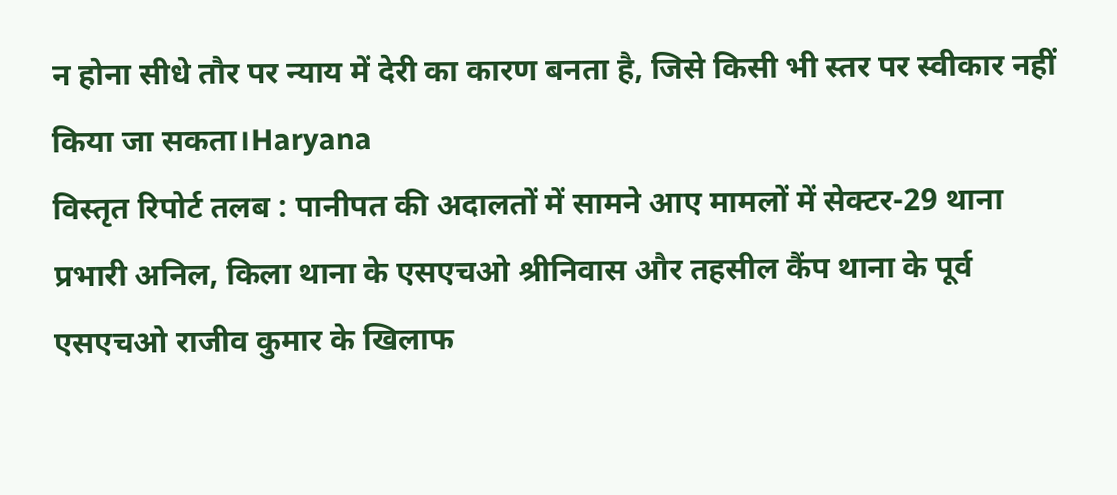न होना सीधे तौर पर न्याय में देरी का कारण बनता है, जिसे किसी भी स्तर पर स्वीकार नहीं किया जा सकता।Haryana
विस्तृत रिपोर्ट तलब : पानीपत की अदालतों में सामने आए मामलों में सेक्टर-29 थाना प्रभारी अनिल, किला थाना के एसएचओ श्रीनिवास और तहसील कैंप थाना के पूर्व एसएचओ राजीव कुमार के खिलाफ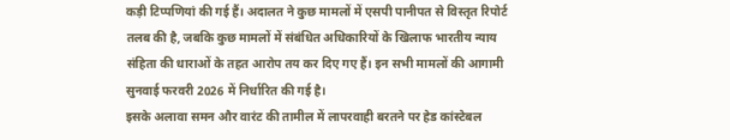कड़ी टिप्पणियां की गई हैं। अदालत ने कुछ मामलों में एसपी पानीपत से विस्तृत रिपोर्ट तलब की है, जबकि कुछ मामलों में संबंधित अधिकारियों के खिलाफ भारतीय न्याय संहिता की धाराओं के तहत आरोप तय कर दिए गए हैं। इन सभी मामलों की आगामी सुनवाई फरवरी 2026 में निर्धारित की गई है।
इसके अलावा समन और वारंट की तामील में लापरवाही बरतने पर हेड कांस्टेबल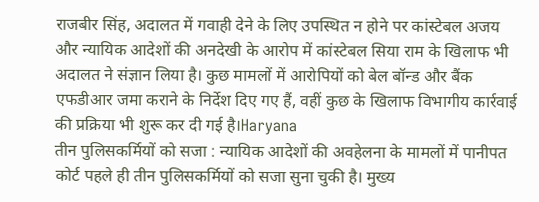राजबीर सिंह, अदालत में गवाही देने के लिए उपस्थित न होने पर कांस्टेबल अजय और न्यायिक आदेशों की अनदेखी के आरोप में कांस्टेबल सिया राम के खिलाफ भी अदालत ने संज्ञान लिया है। कुछ मामलों में आरोपियों को बेल बॉन्ड और बैंक एफडीआर जमा कराने के निर्देश दिए गए हैं, वहीं कुछ के खिलाफ विभागीय कार्रवाई की प्रक्रिया भी शुरू कर दी गई है।Haryana
तीन पुलिसकर्मियों को सजा : न्यायिक आदेशों की अवहेलना के मामलों में पानीपत कोर्ट पहले ही तीन पुलिसकर्मियों को सजा सुना चुकी है। मुख्य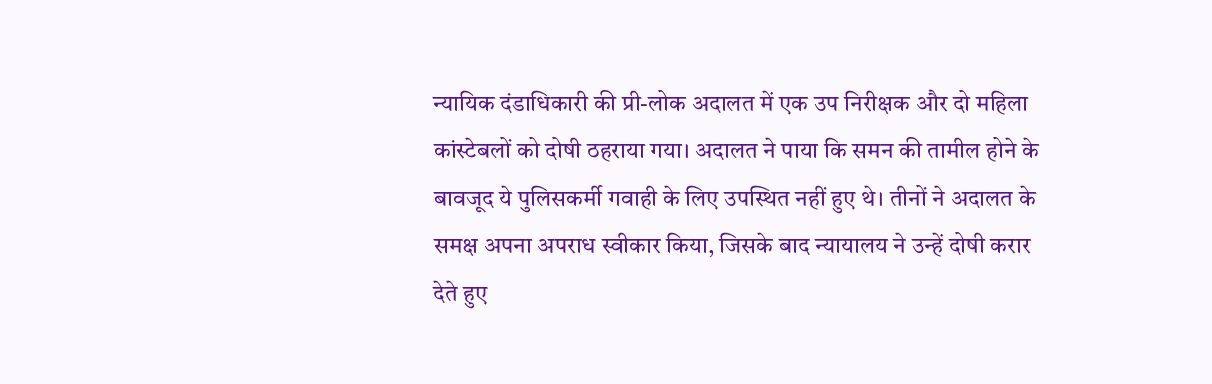न्यायिक दंडाधिकारी की प्री-लोक अदालत में एक उप निरीक्षक और दो महिला कांस्टेबलों को दोषी ठहराया गया। अदालत ने पाया कि समन की तामील होने के बावजूद ये पुलिसकर्मी गवाही के लिए उपस्थित नहीं हुए थे। तीनों ने अदालत के समक्ष अपना अपराध स्वीकार किया, जिसके बाद न्यायालय ने उन्हें दोषी करार देते हुए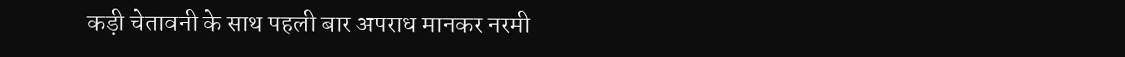कड़ी चेतावनी के साथ पहली बार अपराध मानकर नरमी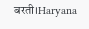बरती।Haryana